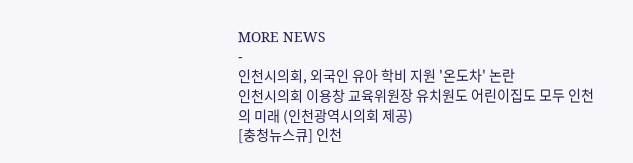MORE NEWS
-
인천시의회, 외국인 유아 학비 지원 '온도차' 논란
인천시의회 이용창 교육위원장 유치원도 어린이집도 모두 인천의 미래 (인천광역시의회 제공)
[충청뉴스큐] 인천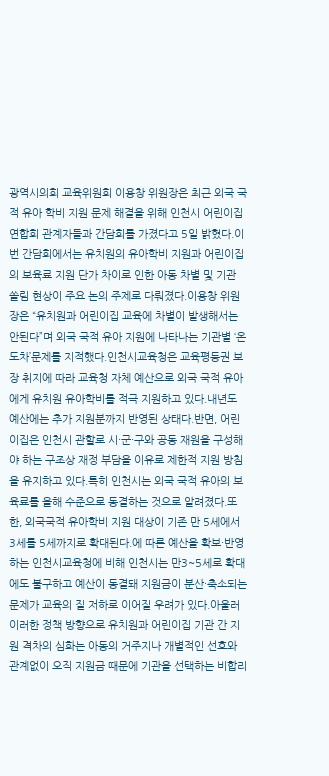광역시의회 교육위원회 이용창 위원장은 최근 외국 국적 유아 학비 지원 문제 해결을 위해 인천시 어린이집연합회 관계자들과 간담회를 가졌다고 5일 밝혔다.이번 간담회에서는 유치원의 유아학비 지원과 어린이집의 보육료 지원 단가 차이로 인한 아동 차별 및 기관 쏠림 현상이 주요 논의 주제로 다뤄졌다.이용창 위원장은 “유치원과 어린이집 교육에 차별이 발생해서는 안된다”며 외국 국적 유아 지원에 나타나는 기관별 ‘온도차’문제를 지적했다.인천시교육청은 교육평등권 보장 취지에 따라 교육청 자체 예산으로 외국 국적 유아에게 유치원 유아학비를 적극 지원하고 있다.내년도 예산에는 추가 지원분까지 반영된 상태다.반면, 어린이집은 인천시 관할로 시·군·구와 공동 재원을 구성해야 하는 구조상 재정 부담을 이유로 제한적 지원 방침을 유지하고 있다.특히 인천시는 외국 국적 유아의 보육료를 올해 수준으로 동결하는 것으로 알려졌다.또한, 외국국적 유아학비 지원 대상이 기존 만 5세에서 3세를 5세까지로 확대된다.에 따른 예산을 확보·반영하는 인천시교육청에 비해 인천시는 만3~5세로 확대에도 불구하고 예산이 동결돼 지원금이 분산·축소되는 문제가 교육의 질 저하로 이어질 우려가 있다.아울러 이러한 정책 방향으로 유치원과 어린이집 기관 간 지원 격차의 심화는 아동의 거주지나 개별적인 선호와 관계없이 오직 지원금 때문에 기관을 선택하는 비합리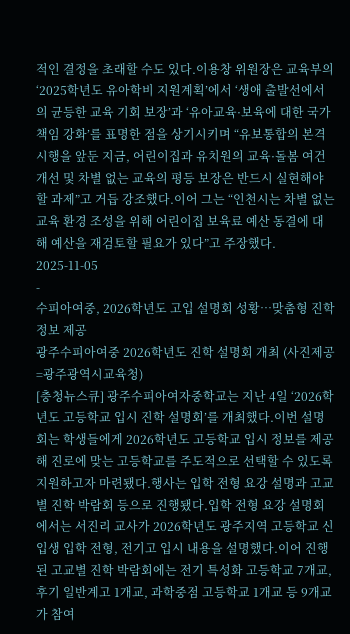적인 결정을 초래할 수도 있다.이용창 위원장은 교육부의 ‘2025학년도 유아학비 지원계획’에서 ‘생애 출발선에서의 균등한 교육 기회 보장’과 ‘유아교육·보육에 대한 국가 책임 강화’를 표명한 점을 상기시키며 “유보통합의 본격 시행을 앞둔 지금, 어린이집과 유치원의 교육·돌봄 여건 개선 및 차별 없는 교육의 평등 보장은 반드시 실현해야 할 과제”고 거듭 강조했다.이어 그는 “인천시는 차별 없는 교육 환경 조성을 위해 어린이집 보육료 예산 동결에 대해 예산을 재검토할 필요가 있다”고 주장했다.
2025-11-05
-
수피아여중, 2026학년도 고입 설명회 성황…맞춤형 진학 정보 제공
광주수피아여중 2026학년도 진학 설명회 개최 (사진제공=광주광역시교육청)
[충청뉴스큐] 광주수피아여자중학교는 지난 4일 ‘2026학년도 고등학교 입시 진학 설명회’를 개최했다.이번 설명회는 학생들에게 2026학년도 고등학교 입시 정보를 제공해 진로에 맞는 고등학교를 주도적으로 선택할 수 있도록 지원하고자 마련됐다.행사는 입학 전형 요강 설명과 고교별 진학 박람회 등으로 진행됐다.입학 전형 요강 설명회에서는 서진리 교사가 2026학년도 광주지역 고등학교 신입생 입학 전형, 전기고 입시 내용을 설명했다.이어 진행된 고교별 진학 박람회에는 전기 특성화 고등학교 7개교, 후기 일반계고 1개교, 과학중점 고등학교 1개교 등 9개교가 참여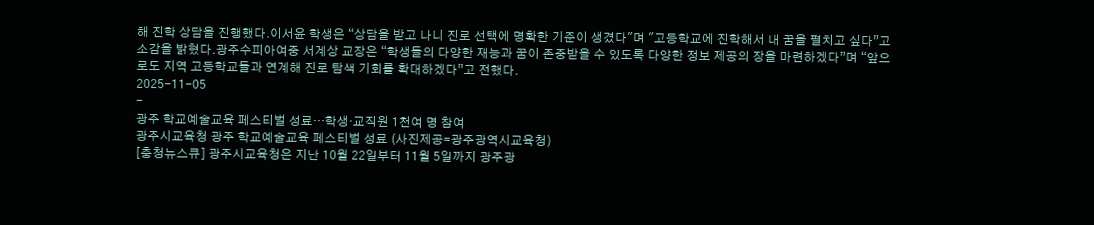해 진학 상담을 진행했다.이서윤 학생은 “상담을 받고 나니 진로 선택에 명확한 기준이 생겼다"며 "고등학교에 진학해서 내 꿈을 펼치고 싶다”고 소감을 밝혔다.광주수피아여중 서계상 교장은 “학생들의 다양한 재능과 꿈이 존중받을 수 있도록 다양한 정보 제공의 장을 마련하겠다”며 “앞으로도 지역 고등학교들과 연계해 진로 탐색 기회를 확대하겠다”고 전했다.
2025-11-05
-
광주 학교예술교육 페스티벌 성료…학생·교직원 1천여 명 참여
광주시교육청 광주 학교예술교육 페스티벌 성료 (사진제공=광주광역시교육청)
[충청뉴스큐] 광주시교육청은 지난 10월 22일부터 11월 5일까지 광주광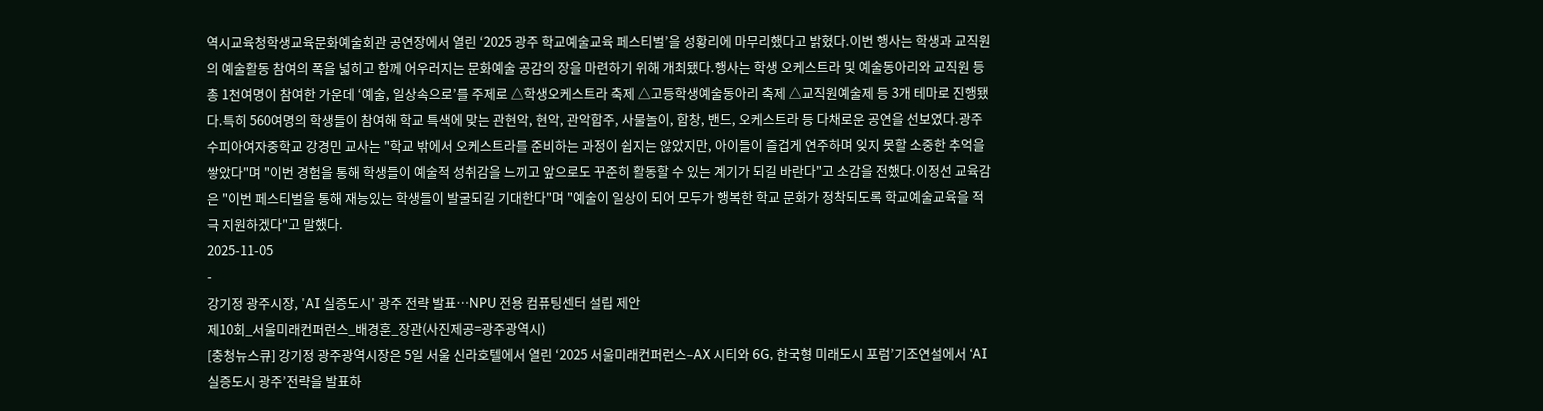역시교육청학생교육문화예술회관 공연장에서 열린 ‘2025 광주 학교예술교육 페스티벌’을 성황리에 마무리했다고 밝혔다.이번 행사는 학생과 교직원의 예술활동 참여의 폭을 넓히고 함께 어우러지는 문화예술 공감의 장을 마련하기 위해 개최됐다.행사는 학생 오케스트라 및 예술동아리와 교직원 등 총 1천여명이 참여한 가운데 ‘예술, 일상속으로’를 주제로 △학생오케스트라 축제 △고등학생예술동아리 축제 △교직원예술제 등 3개 테마로 진행됐다.특히 560여명의 학생들이 참여해 학교 특색에 맞는 관현악, 현악, 관악합주, 사물놀이, 합창, 밴드, 오케스트라 등 다채로운 공연을 선보였다.광주수피아여자중학교 강경민 교사는 "학교 밖에서 오케스트라를 준비하는 과정이 쉽지는 않았지만, 아이들이 즐겁게 연주하며 잊지 못할 소중한 추억을 쌓았다"며 "이번 경험을 통해 학생들이 예술적 성취감을 느끼고 앞으로도 꾸준히 활동할 수 있는 계기가 되길 바란다"고 소감을 전했다.이정선 교육감은 "이번 페스티벌을 통해 재능있는 학생들이 발굴되길 기대한다"며 "예술이 일상이 되어 모두가 행복한 학교 문화가 정착되도록 학교예술교육을 적극 지원하겠다"고 말했다.
2025-11-05
-
강기정 광주시장, 'AI 실증도시' 광주 전략 발표…NPU 전용 컴퓨팅센터 설립 제안
제10회_서울미래컨퍼런스_배경훈_장관(사진제공=광주광역시)
[충청뉴스큐] 강기정 광주광역시장은 5일 서울 신라호텔에서 열린 ‘2025 서울미래컨퍼런스–AX 시티와 6G, 한국형 미래도시 포럼’기조연설에서 ‘AI 실증도시 광주’전략을 발표하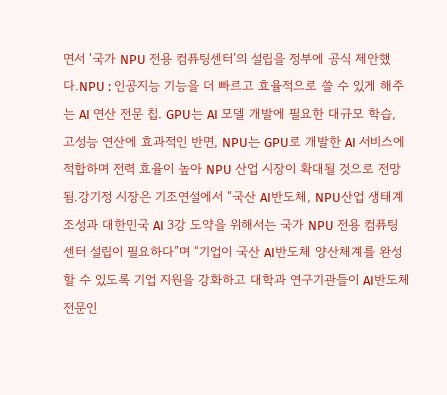면서 ‘국가 NPU 전용 컴퓨팅센터’의 설립을 정부에 공식 제안했다.NPU : 인공지능 기능을 더 빠르고 효율적으로 쓸 수 있게 해주는 AI 연산 전문 칩. GPU는 AI 모델 개발에 필요한 대규모 학습, 고성능 연산에 효과적인 반면, NPU는 GPU로 개발한 AI 서비스에 적합하며 전력 효율이 높아 NPU 산업 시장이 확대될 것으로 전망됨.강기정 시장은 기조연설에서 “국산 AI반도체, NPU산업 생태계 조성과 대한민국 AI 3강 도약을 위해서는 국가 NPU 전용 컴퓨팅센터 설립이 필요하다”며 “기업이 국산 AI반도체 양산체계를 완성할 수 있도록 기업 지원을 강화하고 대학과 연구기관들이 AI반도체 전문인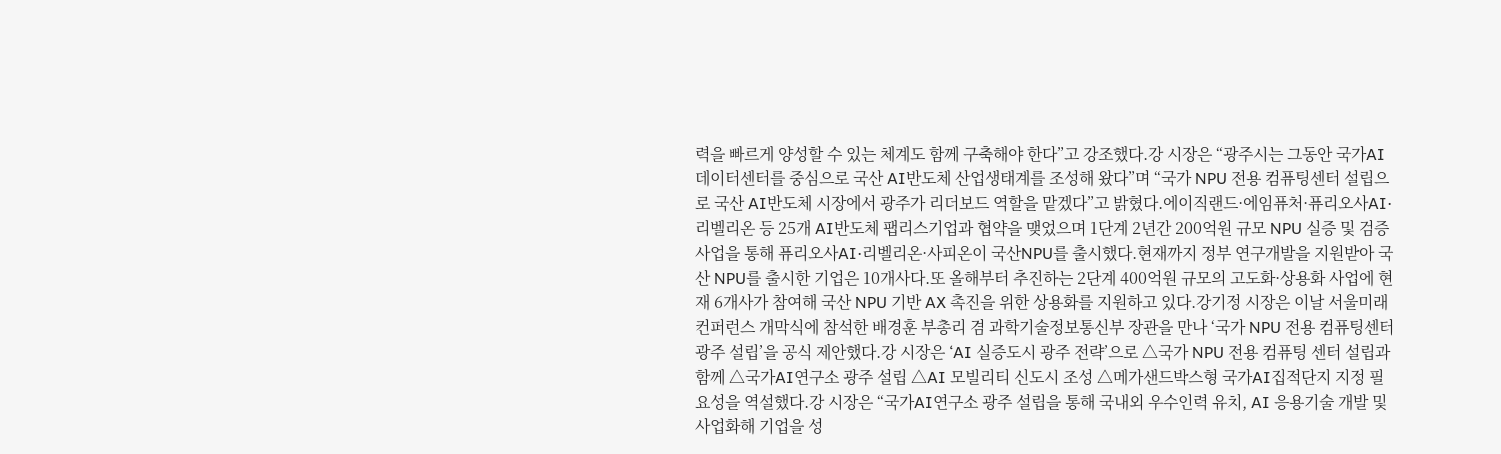력을 빠르게 양성할 수 있는 체계도 함께 구축해야 한다”고 강조했다.강 시장은 “광주시는 그동안 국가AI데이터센터를 중심으로 국산 AI반도체 산업생태계를 조성해 왔다”며 “국가 NPU 전용 컴퓨팅센터 설립으로 국산 AI반도체 시장에서 광주가 리더보드 역할을 맡겠다”고 밝혔다.에이직랜드·에임퓨처·퓨리오사AI·리벨리온 등 25개 AI반도체 팹리스기업과 협약을 맺었으며 1단계 2년간 200억원 규모 NPU 실증 및 검증 사업을 통해 퓨리오사AI·리벨리온·사피온이 국산NPU를 출시했다.현재까지 정부 연구개발을 지원받아 국산 NPU를 출시한 기업은 10개사다.또 올해부터 추진하는 2단계 400억원 규모의 고도화·상용화 사업에 현재 6개사가 참여해 국산 NPU 기반 AX 촉진을 위한 상용화를 지원하고 있다.강기정 시장은 이날 서울미래컨퍼런스 개막식에 참석한 배경훈 부총리 겸 과학기술정보통신부 장관을 만나 ‘국가 NPU 전용 컴퓨팅센터 광주 설립’을 공식 제안했다.강 시장은 ‘AI 실증도시 광주 전략’으로 △국가 NPU 전용 컴퓨팅 센터 설립과 함께 △국가AI연구소 광주 설립 △AI 모빌리티 신도시 조성 △메가샌드박스형 국가AI집적단지 지정 필요성을 역설했다.강 시장은 “국가AI연구소 광주 설립을 통해 국내외 우수인력 유치, AI 응용기술 개발 및 사업화해 기업을 성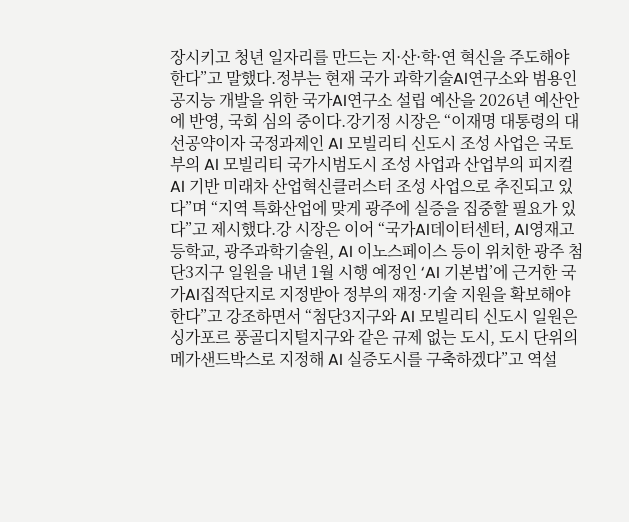장시키고 청년 일자리를 만드는 지·산·학·연 혁신을 주도해야 한다”고 말했다.정부는 현재 국가 과학기술AI연구소와 범용인공지능 개발을 위한 국가AI연구소 설립 예산을 2026년 예산안에 반영, 국회 심의 중이다.강기정 시장은 “이재명 대통령의 대선공약이자 국정과제인 AI 모빌리티 신도시 조성 사업은 국토부의 AI 모빌리티 국가시범도시 조성 사업과 산업부의 피지컬AI 기반 미래차 산업혁신클러스터 조성 사업으로 추진되고 있다”며 “지역 특화산업에 맞게 광주에 실증을 집중할 필요가 있다”고 제시했다.강 시장은 이어 “국가AI데이터센터, AI영재고등학교, 광주과학기술원, AI 이노스페이스 등이 위치한 광주 첨단3지구 일원을 내년 1월 시행 예정인 ‘AI 기본법’에 근거한 국가AI집적단지로 지정받아 정부의 재정·기술 지원을 확보해야 한다”고 강조하면서 “첨단3지구와 AI 모빌리티 신도시 일원은 싱가포르 풍골디지털지구와 같은 규제 없는 도시, 도시 단위의 메가샌드박스로 지정해 AI 실증도시를 구축하겠다”고 역설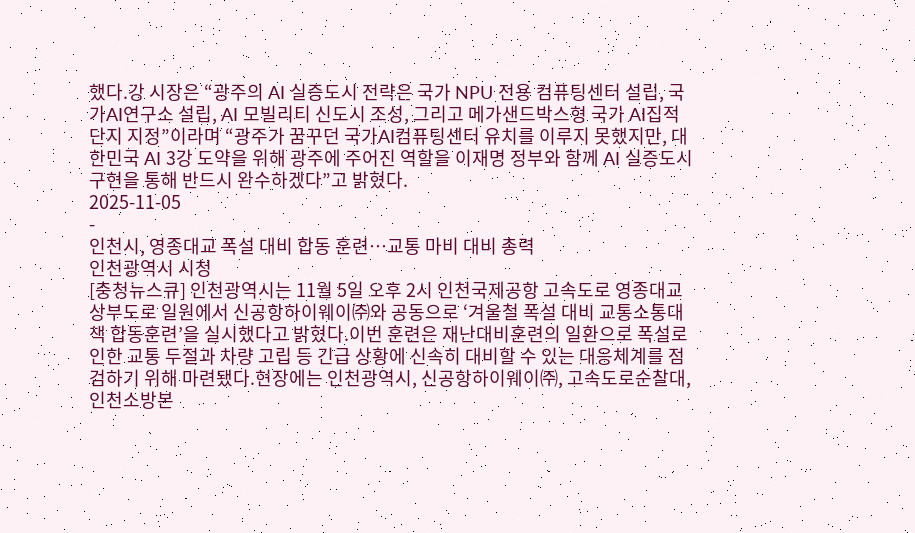했다.강 시장은 “광주의 AI 실증도시 전략은 국가 NPU 전용 컴퓨팅센터 설립, 국가AI연구소 설립, AI 모빌리티 신도시 조성, 그리고 메가샌드박스형 국가 AI집적단지 지정”이라며 “광주가 꿈꾸던 국가AI컴퓨팅센터 유치를 이루지 못했지만, 대한민국 AI 3강 도약을 위해 광주에 주어진 역할을 이재명 정부와 함께 AI 실증도시 구현을 통해 반드시 완수하겠다”고 밝혔다.
2025-11-05
-
인천시, 영종대교 폭설 대비 합동 훈련…교통 마비 대비 총력
인천광역시 시청
[충청뉴스큐] 인천광역시는 11월 5일 오후 2시 인천국제공항 고속도로 영종대교 상부도로 일원에서 신공항하이웨이㈜와 공동으로 ‘겨울철 폭설 대비 교통소통대책 합동훈련’을 실시했다고 밝혔다.이번 훈련은 재난대비훈련의 일환으로 폭설로 인한 교통 두절과 차량 고립 등 긴급 상황에 신속히 대비할 수 있는 대응체계를 점검하기 위해 마련됐다.현장에는 인천광역시, 신공항하이웨이㈜, 고속도로순찰대, 인천소방본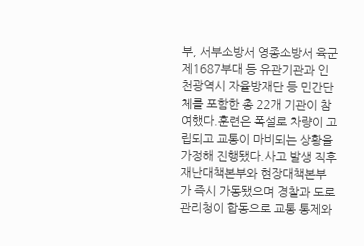부, 서부소방서 영종소방서 육군 제1687부대 등 유관기관과 인천광역시 자율방재단 등 민간단체를 포함한 총 22개 기관이 참여했다.훈련은 폭설로 차량이 고립되고 교통이 마비되는 상황을 가정해 진행됐다.사고 발생 직후 재난대책본부와 현장대책본부가 즉시 가동됐으며 경찰과 도로관리청이 합동으로 교통 통제와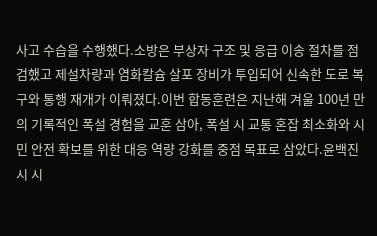사고 수습을 수행했다.소방은 부상자 구조 및 응급 이송 절차를 점검했고 제설차량과 염화칼슘 살포 장비가 투입되어 신속한 도로 복구와 통행 재개가 이뤄졌다.이번 합동훈련은 지난해 겨울 100년 만의 기록적인 폭설 경험을 교훈 삼아, 폭설 시 교통 혼잡 최소화와 시민 안전 확보를 위한 대응 역량 강화를 중점 목표로 삼았다.윤백진 시 시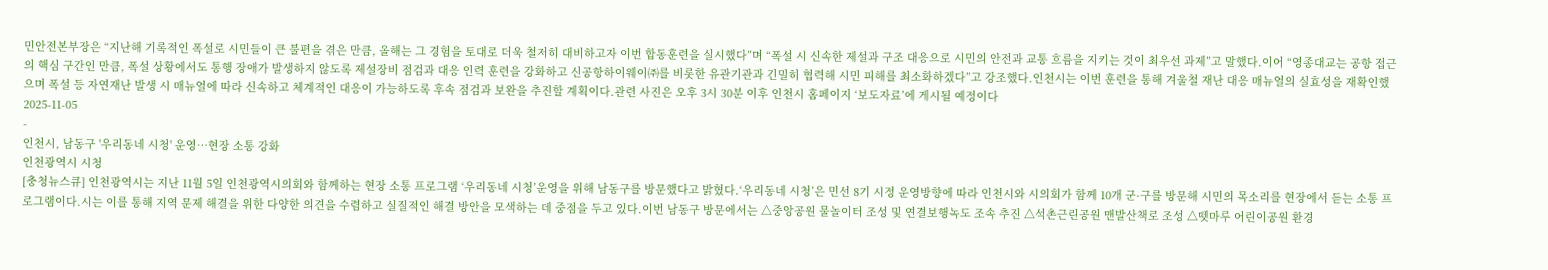민안전본부장은 “지난해 기록적인 폭설로 시민들이 큰 불편을 겪은 만큼, 올해는 그 경험을 토대로 더욱 철저히 대비하고자 이번 합동훈련을 실시했다”며 “폭설 시 신속한 제설과 구조 대응으로 시민의 안전과 교통 흐름을 지키는 것이 최우선 과제”고 말했다.이어 “영종대교는 공항 접근의 핵심 구간인 만큼, 폭설 상황에서도 통행 장애가 발생하지 않도록 제설장비 점검과 대응 인력 훈련을 강화하고 신공항하이웨이㈜를 비롯한 유관기관과 긴밀히 협력해 시민 피해를 최소화하겠다”고 강조했다.인천시는 이번 훈련을 통해 겨울철 재난 대응 매뉴얼의 실효성을 재확인했으며 폭설 등 자연재난 발생 시 매뉴얼에 따라 신속하고 체계적인 대응이 가능하도록 후속 점검과 보완을 추진할 계획이다.관련 사진은 오후 3시 30분 이후 인천시 홈페이지 ‘보도자료’에 게시될 예정이다
2025-11-05
-
인천시, 남동구 '우리동네 시청' 운영…현장 소통 강화
인천광역시 시청
[충청뉴스큐] 인천광역시는 지난 11월 5일 인천광역시의회와 함께하는 현장 소통 프로그램 ‘우리동네 시청’운영을 위해 남동구를 방문했다고 밝혔다.‘우리동네 시청’은 민선 8기 시정 운영방향에 따라 인천시와 시의회가 함께 10개 군·구를 방문해 시민의 목소리를 현장에서 듣는 소통 프로그램이다.시는 이를 통해 지역 문제 해결을 위한 다양한 의견을 수렴하고 실질적인 해결 방안을 모색하는 데 중점을 두고 있다.이번 남동구 방문에서는 △중앙공원 물놀이터 조성 및 연결보행녹도 조속 추진 △석촌근린공원 맨발산책로 조성 △뗏마루 어린이공원 환경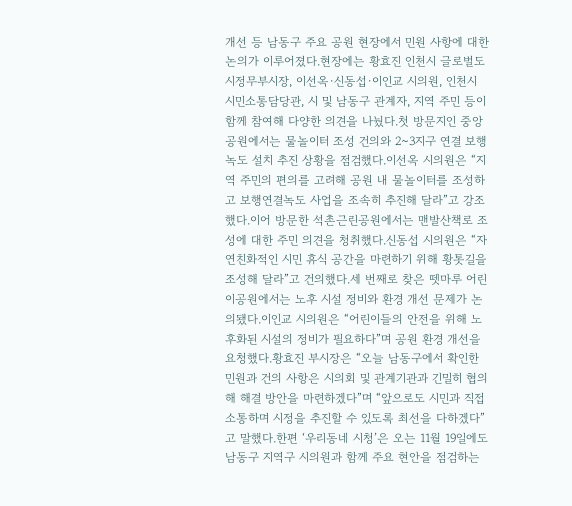개선 등 남동구 주요 공원 현장에서 민원 사항에 대한 논의가 이루어졌다.현장에는 황효진 인천시 글로벌도시정무부시장, 이선옥·신동섭·이인교 시의원, 인천시 시민소통담당관, 시 및 남동구 관계자, 지역 주민 등이 함께 참여해 다양한 의견을 나눴다.첫 방문지인 중앙공원에서는 물놀이터 조성 건의와 2~3지구 연결 보행녹도 설치 추진 상황을 점검했다.이선옥 시의원은 “지역 주민의 편의를 고려해 공원 내 물놀이터를 조성하고 보행연결녹도 사업을 조속히 추진해 달라”고 강조했다.이어 방문한 석촌근린공원에서는 맨발산책로 조성에 대한 주민 의견을 청취했다.신동섭 시의원은 “자연친화적인 시민 휴식 공간을 마련하기 위해 황톳길을 조성해 달라”고 건의했다.세 번째로 찾은 뗏마루 어린이공원에서는 노후 시설 정비와 환경 개선 문제가 논의됐다.이인교 시의원은 “어린이들의 안전을 위해 노후화된 시설의 정비가 필요하다”며 공원 환경 개선을 요청했다.황효진 부시장은 “오늘 남동구에서 확인한 민원과 건의 사항은 시의회 및 관계기관과 긴밀히 협의해 해결 방안을 마련하겠다”며 “앞으로도 시민과 직접 소통하며 시정을 추진할 수 있도록 최선을 다하겠다”고 말했다.한편 ‘우리동네 시청’은 오는 11월 19일에도 남동구 지역구 시의원과 함께 주요 현안을 점검하는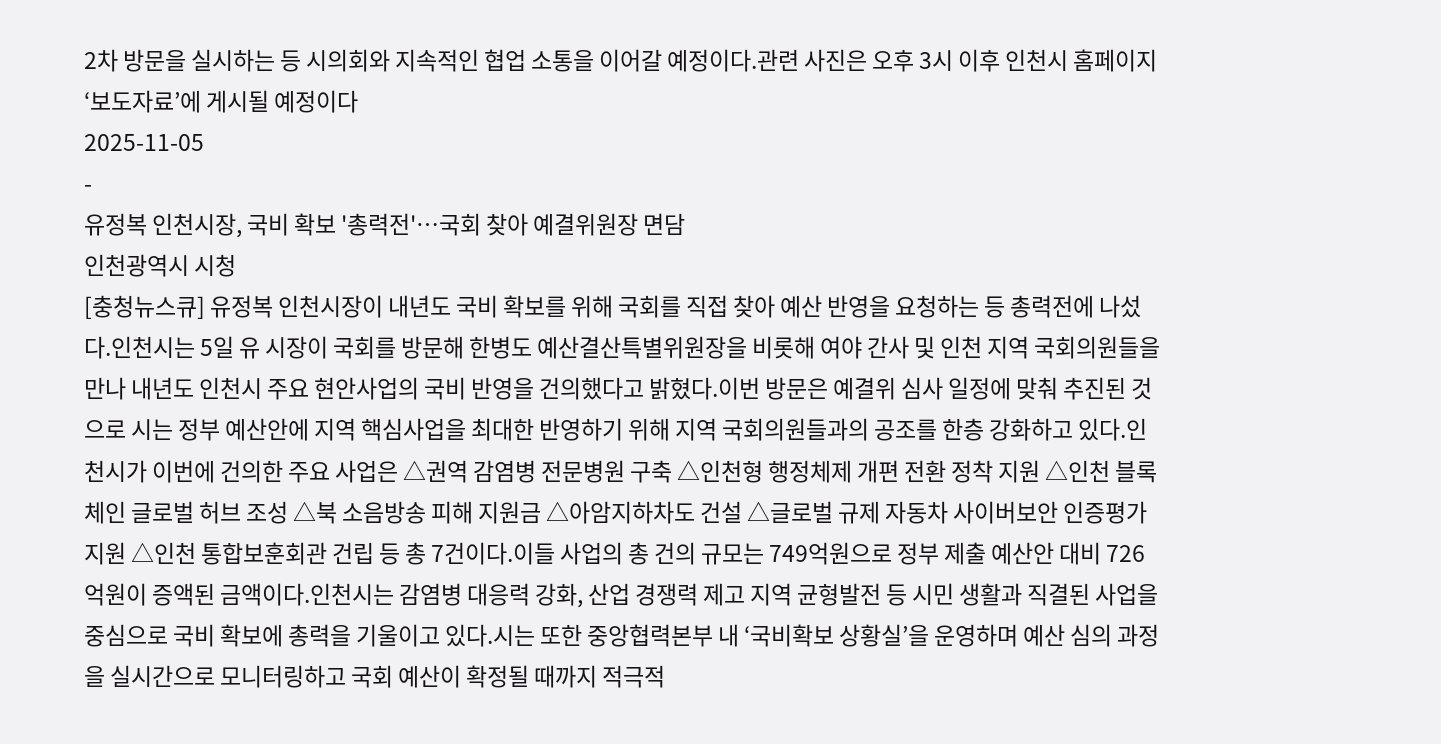2차 방문을 실시하는 등 시의회와 지속적인 협업 소통을 이어갈 예정이다.관련 사진은 오후 3시 이후 인천시 홈페이지 ‘보도자료’에 게시될 예정이다
2025-11-05
-
유정복 인천시장, 국비 확보 '총력전'…국회 찾아 예결위원장 면담
인천광역시 시청
[충청뉴스큐] 유정복 인천시장이 내년도 국비 확보를 위해 국회를 직접 찾아 예산 반영을 요청하는 등 총력전에 나섰다.인천시는 5일 유 시장이 국회를 방문해 한병도 예산결산특별위원장을 비롯해 여야 간사 및 인천 지역 국회의원들을 만나 내년도 인천시 주요 현안사업의 국비 반영을 건의했다고 밝혔다.이번 방문은 예결위 심사 일정에 맞춰 추진된 것으로 시는 정부 예산안에 지역 핵심사업을 최대한 반영하기 위해 지역 국회의원들과의 공조를 한층 강화하고 있다.인천시가 이번에 건의한 주요 사업은 △권역 감염병 전문병원 구축 △인천형 행정체제 개편 전환 정착 지원 △인천 블록체인 글로벌 허브 조성 △북 소음방송 피해 지원금 △아암지하차도 건설 △글로벌 규제 자동차 사이버보안 인증평가 지원 △인천 통합보훈회관 건립 등 총 7건이다.이들 사업의 총 건의 규모는 749억원으로 정부 제출 예산안 대비 726억원이 증액된 금액이다.인천시는 감염병 대응력 강화, 산업 경쟁력 제고 지역 균형발전 등 시민 생활과 직결된 사업을 중심으로 국비 확보에 총력을 기울이고 있다.시는 또한 중앙협력본부 내 ‘국비확보 상황실’을 운영하며 예산 심의 과정을 실시간으로 모니터링하고 국회 예산이 확정될 때까지 적극적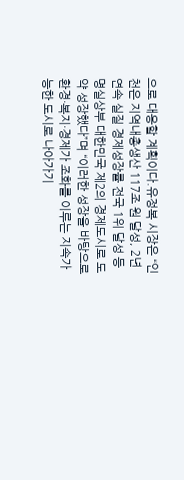으로 대응할 계획이다.유정복 시장은 “인천은 지역내총생산 117조 원 달성, 2년 연속 실질 경제성장률 전국 1위 달성 등 명실상부 대한민국 제2의 경제도시로 도약 성장했다”며 “이러한 성장을 바탕으로 환경·복지·경제가 조화를 이루는 지속가능한 도시로 나아가기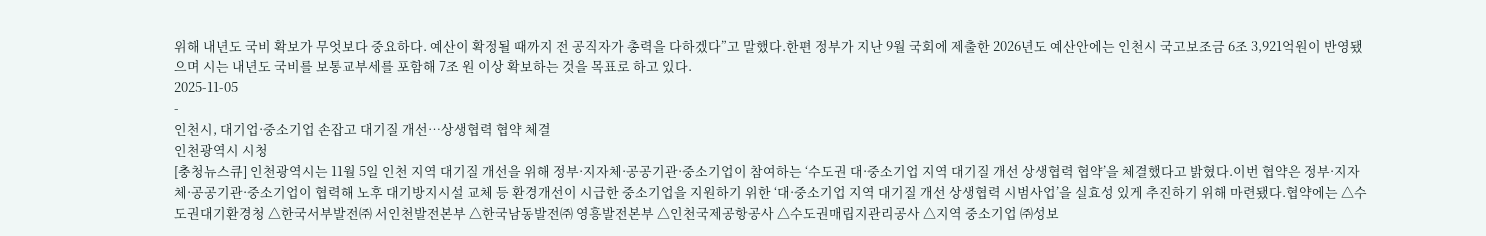위해 내년도 국비 확보가 무엇보다 중요하다. 예산이 확정될 때까지 전 공직자가 총력을 다하겠다”고 말했다.한편 정부가 지난 9월 국회에 제출한 2026년도 예산안에는 인천시 국고보조금 6조 3,921억원이 반영됐으며 시는 내년도 국비를 보통교부세를 포함해 7조 원 이상 확보하는 것을 목표로 하고 있다.
2025-11-05
-
인천시, 대기업·중소기업 손잡고 대기질 개선…상생협력 협약 체결
인천광역시 시청
[충청뉴스큐] 인천광역시는 11월 5일 인천 지역 대기질 개선을 위해 정부·지자체·공공기관·중소기업이 참여하는 ‘수도권 대·중소기업 지역 대기질 개선 상생협력 협약’을 체결했다고 밝혔다.이번 협약은 정부·지자체·공공기관·중소기업이 협력해 노후 대기방지시설 교체 등 환경개선이 시급한 중소기업을 지원하기 위한 ‘대·중소기업 지역 대기질 개선 상생협력 시범사업’을 실효성 있게 추진하기 위해 마련됐다.협약에는 △수도권대기환경청 △한국서부발전㈜ 서인천발전본부 △한국남동발전㈜ 영흥발전본부 △인천국제공항공사 △수도권매립지관리공사 △지역 중소기업 ㈜성보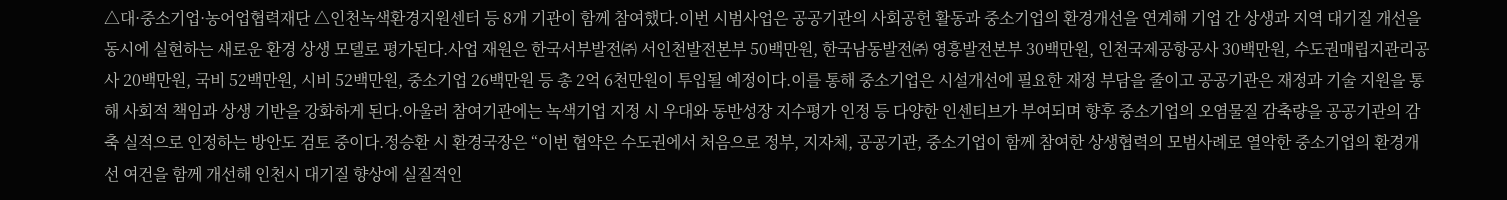△대·중소기업·농어업협력재단 △인천녹색환경지원센터 등 8개 기관이 함께 참여했다.이번 시범사업은 공공기관의 사회공헌 활동과 중소기업의 환경개선을 연계해 기업 간 상생과 지역 대기질 개선을 동시에 실현하는 새로운 환경 상생 모델로 평가된다.사업 재원은 한국서부발전㈜ 서인천발전본부 50백만원, 한국남동발전㈜ 영흥발전본부 30백만원, 인천국제공항공사 30백만원, 수도권매립지관리공사 20백만원, 국비 52백만원, 시비 52백만원, 중소기업 26백만원 등 총 2억 6천만원이 투입될 예정이다.이를 통해 중소기업은 시설개선에 필요한 재정 부담을 줄이고 공공기관은 재정과 기술 지원을 통해 사회적 책임과 상생 기반을 강화하게 된다.아울러 참여기관에는 녹색기업 지정 시 우대와 동반성장 지수평가 인정 등 다양한 인센티브가 부여되며 향후 중소기업의 오염물질 감축량을 공공기관의 감축 실적으로 인정하는 방안도 검토 중이다.정승환 시 환경국장은 “이번 협약은 수도권에서 처음으로 정부, 지자체, 공공기관, 중소기업이 함께 참여한 상생협력의 모범사례로 열악한 중소기업의 환경개선 여건을 함께 개선해 인천시 대기질 향상에 실질적인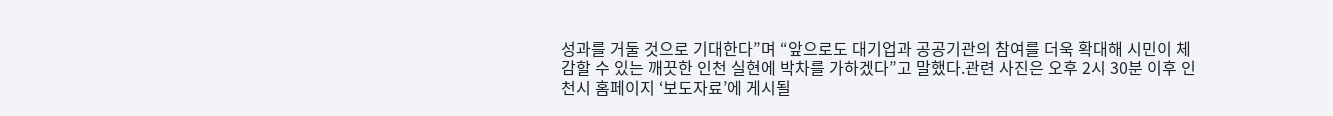성과를 거둘 것으로 기대한다”며 “앞으로도 대기업과 공공기관의 참여를 더욱 확대해 시민이 체감할 수 있는 깨끗한 인천 실현에 박차를 가하겠다”고 말했다.관련 사진은 오후 2시 30분 이후 인천시 홈페이지 ‘보도자료’에 게시될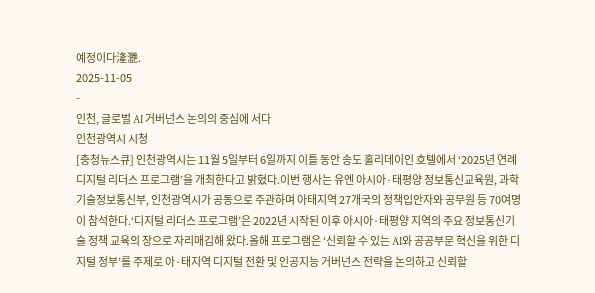예정이다湰灧.
2025-11-05
-
인천, 글로벌 AI 거버넌스 논의의 중심에 서다
인천광역시 시청
[충청뉴스큐] 인천광역시는 11월 5일부터 6일까지 이틀 동안 송도 홀리데이인 호텔에서 ‘2025년 연례 디지털 리더스 프로그램’을 개최한다고 밝혔다.이번 행사는 유엔 아시아·태평양 정보통신교육원, 과학기술정보통신부, 인천광역시가 공동으로 주관하며 아태지역 27개국의 정책입안자와 공무원 등 70여명이 참석한다.‘디지털 리더스 프로그램’은 2022년 시작된 이후 아시아·태평양 지역의 주요 정보통신기술 정책 교육의 장으로 자리매김해 왔다.올해 프로그램은 ‘신뢰할 수 있는 AI와 공공부문 혁신을 위한 디지털 정부’를 주제로 아·태지역 디지털 전환 및 인공지능 거버넌스 전략을 논의하고 신뢰할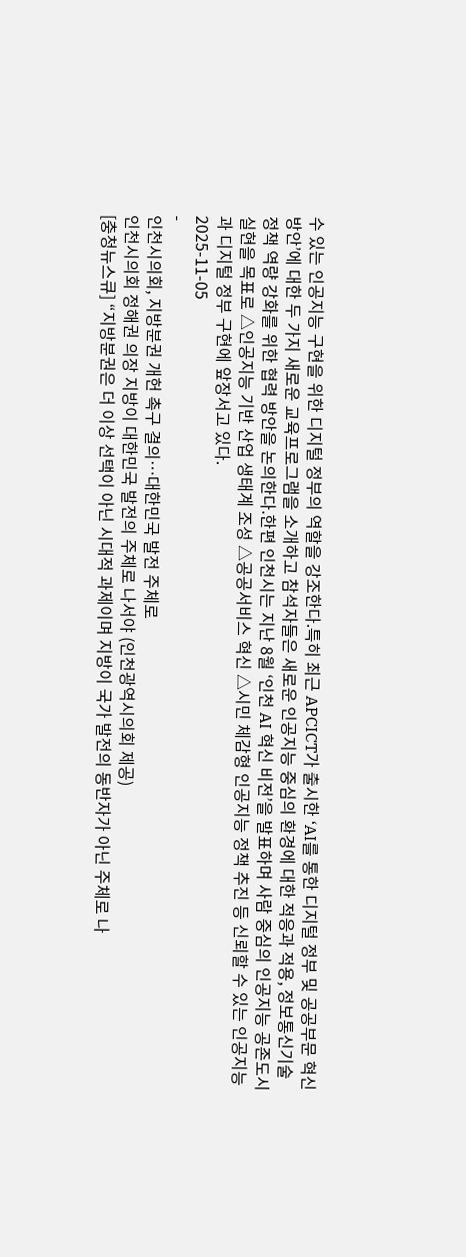수 있는 인공지능 구현을 위한 디지털 정부의 역할을 강조한다.특히 최근 APCICT가 출시한 ‘AI를 통한 디지털 정부 및 공공부문 혁신 방안’에 대한 두 가지 새로운 교육프로그램을 소개하고 참석자들은 새로운 인공지능 중심의 환경에 대한 적응과 적용, 정보통신기술 정책 역량 강화를 위한 협력 방안을 논의한다.한편 인천시는 지난 8월 ‘인천 AI 혁신 비전’을 발표하며 사람 중심의 인공지능 공존도시 실현을 목표로 △인공지능 기반 산업 생태계 조성 △공공서비스 혁신 △시민 체감형 인공지능 정책 추진 등 신뢰할 수 있는 인공지능과 디지털 정부 구현에 앞장서고 있다.
2025-11-05
-
인천시의회, 지방분권 개헌 촉구 결의…대한민국 발전 주체로
인천시의회 정해권 의장 지방이 대한민국 발전의 주체로 나서야 (인천광역시의회 제공)
[충청뉴스큐] “지방분권은 더 이상 선택이 아닌 시대적 과제이며 지방이 국가 발전의 동반자가 아닌 주체로 나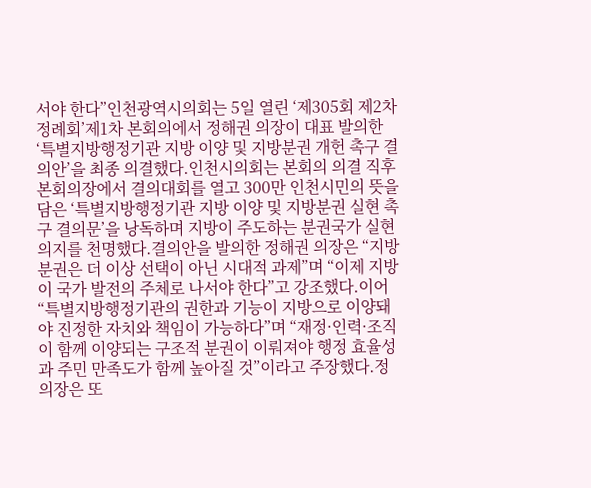서야 한다”인천광역시의회는 5일 열린 ‘제305회 제2차 정례회’제1차 본회의에서 정해권 의장이 대표 발의한 ‘특별지방행정기관 지방 이양 및 지방분권 개헌 촉구 결의안’을 최종 의결했다.인천시의회는 본회의 의결 직후 본회의장에서 결의대회를 열고 300만 인천시민의 뜻을 담은 ‘특별지방행정기관 지방 이양 및 지방분권 실현 촉구 결의문’을 낭독하며 지방이 주도하는 분권국가 실현 의지를 천명했다.결의안을 발의한 정해권 의장은 “지방분권은 더 이상 선택이 아닌 시대적 과제”며 “이제 지방이 국가 발전의 주체로 나서야 한다”고 강조했다.이어 “특별지방행정기관의 권한과 기능이 지방으로 이양돼야 진정한 자치와 책임이 가능하다”며 “재정·인력·조직이 함께 이양되는 구조적 분권이 이뤄져야 행정 효율성과 주민 만족도가 함께 높아질 것”이라고 주장했다.정 의장은 또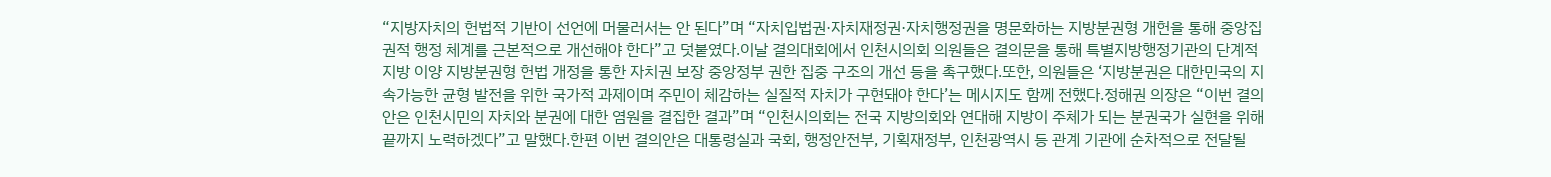“지방자치의 헌법적 기반이 선언에 머물러서는 안 된다”며 “자치입법권·자치재정권·자치행정권을 명문화하는 지방분권형 개헌을 통해 중앙집권적 행정 체계를 근본적으로 개선해야 한다”고 덧붙였다.이날 결의대회에서 인천시의회 의원들은 결의문을 통해 특별지방행정기관의 단계적 지방 이양 지방분권형 헌법 개정을 통한 자치권 보장 중앙정부 권한 집중 구조의 개선 등을 촉구했다.또한, 의원들은 ‘지방분권은 대한민국의 지속가능한 균형 발전을 위한 국가적 과제이며 주민이 체감하는 실질적 자치가 구현돼야 한다’는 메시지도 함께 전했다.정해권 의장은 “이번 결의안은 인천시민의 자치와 분권에 대한 염원을 결집한 결과”며 “인천시의회는 전국 지방의회와 연대해 지방이 주체가 되는 분권국가 실현을 위해 끝까지 노력하겠다”고 말했다.한편 이번 결의안은 대통령실과 국회, 행정안전부, 기획재정부, 인천광역시 등 관계 기관에 순차적으로 전달될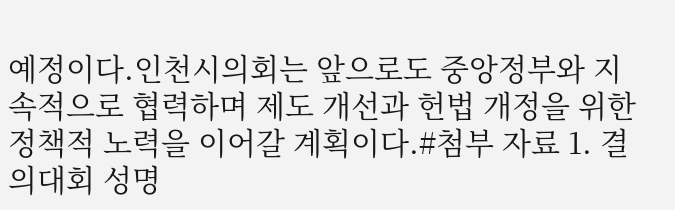예정이다.인천시의회는 앞으로도 중앙정부와 지속적으로 협력하며 제도 개선과 헌법 개정을 위한 정책적 노력을 이어갈 계획이다.#첨부 자료 1. 결의대회 성명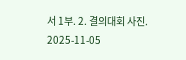서 1부. 2. 결의대회 사진.
2025-11-05